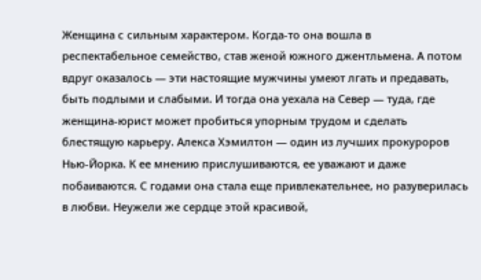Женщина с сильным характером. Когда-то она вошла в респектабельное семейство, став женой южного джентльмена. А потом вдруг оказалось — эти настоящие мужчины умеют лгать и предавать, быть подлыми и слабыми. И тогда она уехала на Север — туда, где женщина-юрист может пробиться упорным трудом и сделать блестящую карьеру. Алекса Хэмилтон — один из лучших прокуроров Нью-Йорка. К ее мнению прислушиваются, ее уважают и даже побаиваются. С годами она стала еще привлекательнее, но разуверилась в любви. Неужели же сердце этой красивой,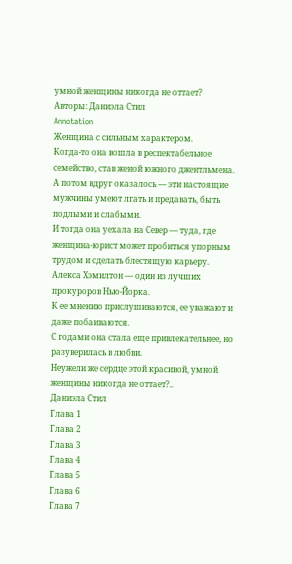умной женщины никогда не оттает?
Авторы: Даниэла Стил
Annotation
Женщина с сильным характером.
Когда-то она вошла в респектабельное семейство, став женой южного джентльмена.
А потом вдруг оказалось — эти настоящие мужчины умеют лгать и предавать, быть подлыми и слабыми.
И тогда она уехала на Север — туда, где женщина-юрист может пробиться упорным трудом и сделать блестящую карьеру.
Алекса Хэмилтон — один из лучших прокуроров Нью-Йорка.
К ее мнению прислушиваются, ее уважают и даже побаиваются.
С годами она стала еще привлекательнее, но разуверилась в любви.
Неужели же сердце этой красивой, умной женщины никогда не оттает?..
Даниэла Стил
Глава 1
Глава 2
Глава 3
Глава 4
Глава 5
Глава 6
Глава 7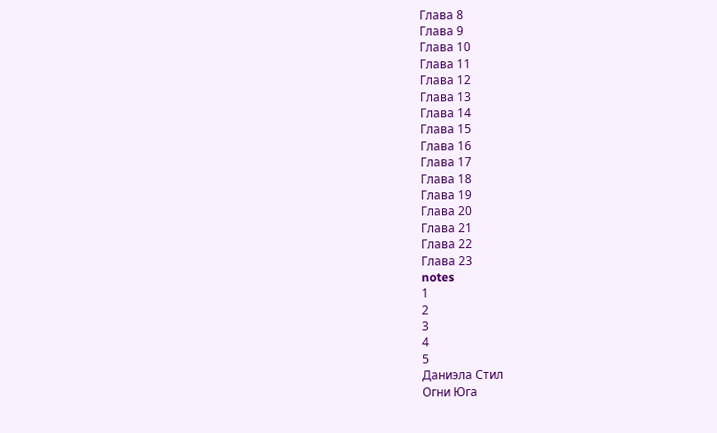Глава 8
Глава 9
Глава 10
Глава 11
Глава 12
Глава 13
Глава 14
Глава 15
Глава 16
Глава 17
Глава 18
Глава 19
Глава 20
Глава 21
Глава 22
Глава 23
notes
1
2
3
4
5
Даниэла Стил
Огни Юга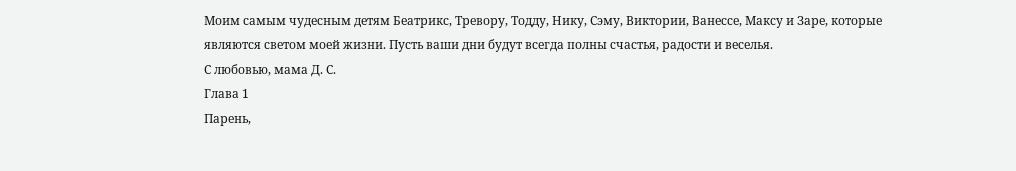Моим самым чудесным детям Беатрикс, Тревору, Тодду, Нику, Сэму, Виктории, Ванессе, Максу и Заре, которые являются светом моей жизни. Пусть ваши дни будут всегда полны счастья, радости и веселья.
С любовью, мама Д. С.
Глава 1
Парень,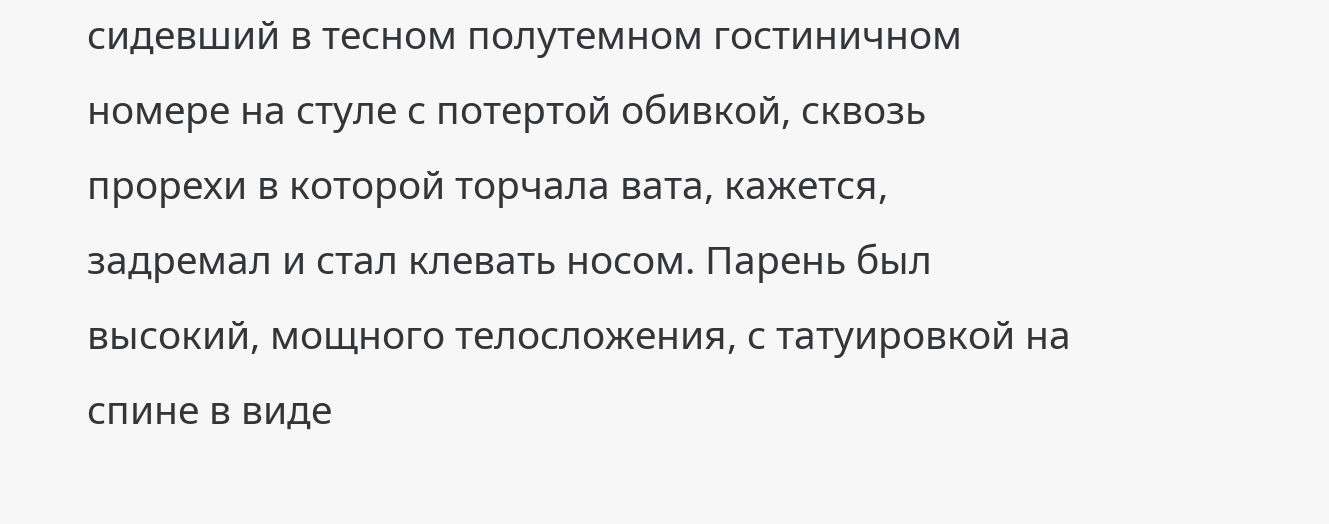сидевший в тесном полутемном гостиничном номере на стуле с потертой обивкой, сквозь прорехи в которой торчала вата, кажется, задремал и стал клевать носом. Парень был высокий, мощного телосложения, с татуировкой на спине в виде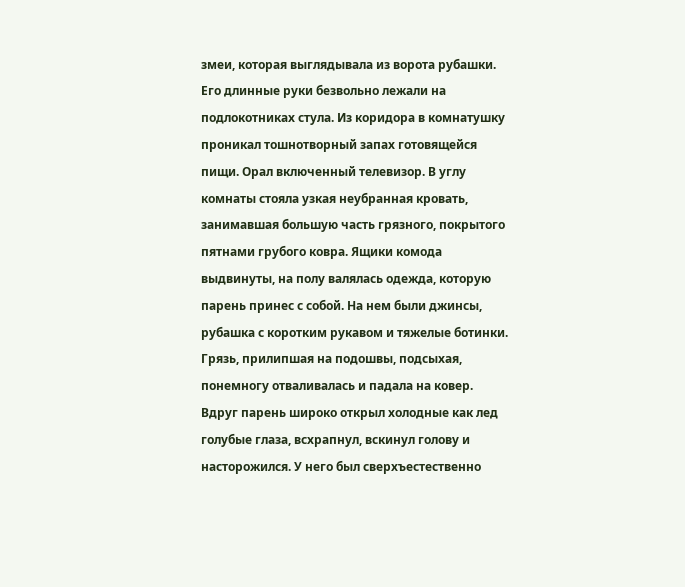змеи, которая выглядывала из ворота рубашки. Его длинные руки безвольно лежали на подлокотниках стула. Из коридора в комнатушку проникал тошнотворный запах готовящейся пищи. Орал включенный телевизор. В углу комнаты стояла узкая неубранная кровать, занимавшая большую часть грязного, покрытого пятнами грубого ковра. Ящики комода выдвинуты, на полу валялась одежда, которую парень принес с собой. На нем были джинсы, рубашка с коротким рукавом и тяжелые ботинки. Грязь, прилипшая на подошвы, подсыхая, понемногу отваливалась и падала на ковер. Вдруг парень широко открыл холодные как лед голубые глаза, всхрапнул, вскинул голову и насторожился. У него был сверхъестественно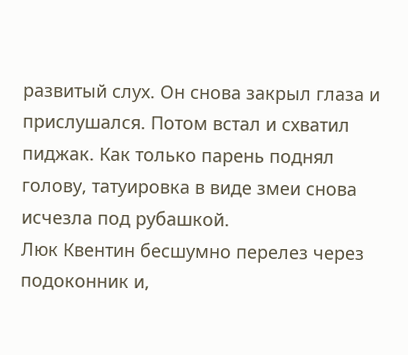развитый слух. Он снова закрыл глаза и прислушался. Потом встал и схватил пиджак. Как только парень поднял голову, татуировка в виде змеи снова исчезла под рубашкой.
Люк Квентин бесшумно перелез через подоконник и,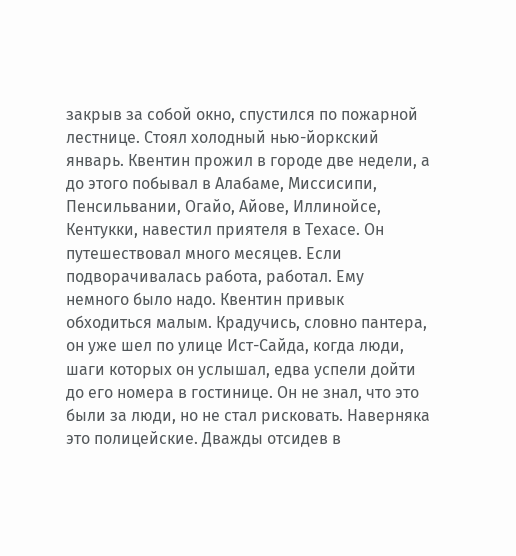закрыв за собой окно, спустился по пожарной лестнице. Стоял холодный нью-йоркский январь. Квентин прожил в городе две недели, а до этого побывал в Алабаме, Миссисипи, Пенсильвании, Огайо, Айове, Иллинойсе, Кентукки, навестил приятеля в Техасе. Он путешествовал много месяцев. Если подворачивалась работа, работал. Ему немного было надо. Квентин привык обходиться малым. Крадучись, словно пантера, он уже шел по улице Ист-Сайда, когда люди, шаги которых он услышал, едва успели дойти до его номера в гостинице. Он не знал, что это были за люди, но не стал рисковать. Наверняка это полицейские. Дважды отсидев в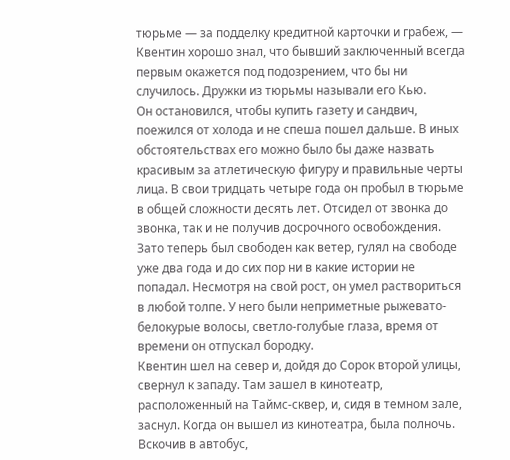тюрьме — за подделку кредитной карточки и грабеж, — Квентин хорошо знал, что бывший заключенный всегда первым окажется под подозрением, что бы ни случилось. Дружки из тюрьмы называли его Кью.
Он остановился, чтобы купить газету и сандвич, поежился от холода и не спеша пошел дальше. В иных обстоятельствах его можно было бы даже назвать красивым за атлетическую фигуру и правильные черты лица. В свои тридцать четыре года он пробыл в тюрьме в общей сложности десять лет. Отсидел от звонка до звонка, так и не получив досрочного освобождения. Зато теперь был свободен как ветер, гулял на свободе уже два года и до сих пор ни в какие истории не попадал. Несмотря на свой рост, он умел раствориться в любой толпе. У него были неприметные рыжевато-белокурые волосы, светло-голубые глаза, время от времени он отпускал бородку.
Квентин шел на север и, дойдя до Сорок второй улицы, свернул к западу. Там зашел в кинотеатр, расположенный на Таймс-сквер, и, сидя в темном зале, заснул. Когда он вышел из кинотеатра, была полночь. Вскочив в автобус,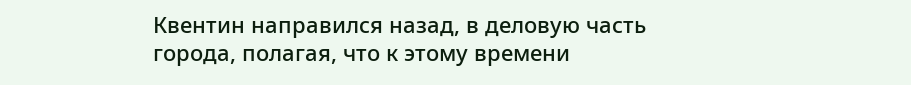Квентин направился назад, в деловую часть города, полагая, что к этому времени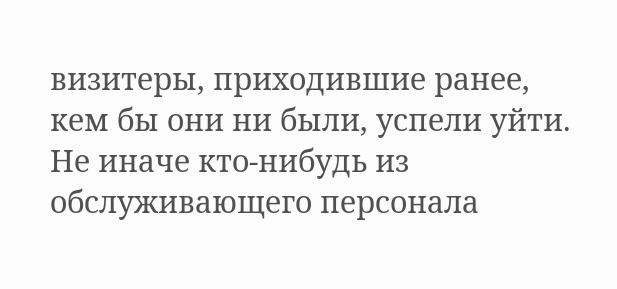визитеры, приходившие ранее, кем бы они ни были, успели уйти. Не иначе кто-нибудь из обслуживающего персонала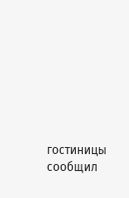гостиницы сообщил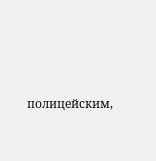полицейским,